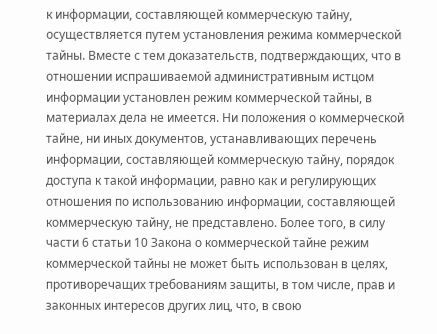к информации, составляющей коммерческую тайну, осуществляется путем установления режима коммерческой тайны. Вместе с тем доказательств, подтверждающих, что в отношении испрашиваемой административным истцом информации установлен режим коммерческой тайны, в материалах дела не имеется. Ни положения о коммерческой тайне, ни иных документов, устанавливающих перечень информации, составляющей коммерческую тайну, порядок доступа к такой информации, равно как и регулирующих отношения по использованию информации, составляющей коммерческую тайну, не представлено. Более того, в силу части 6 статьи 10 Закона о коммерческой тайне режим коммерческой тайны не может быть использован в целях, противоречащих требованиям защиты, в том числе, прав и законных интересов других лиц, что, в свою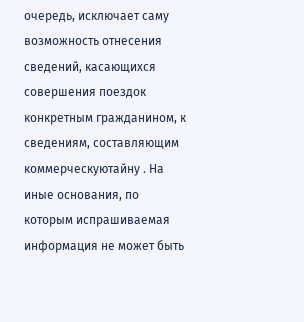очередь, исключает саму возможность отнесения сведений, касающихся совершения поездок конкретным гражданином, к сведениям, составляющим коммерческуютайну . На иные основания, по которым испрашиваемая информация не может быть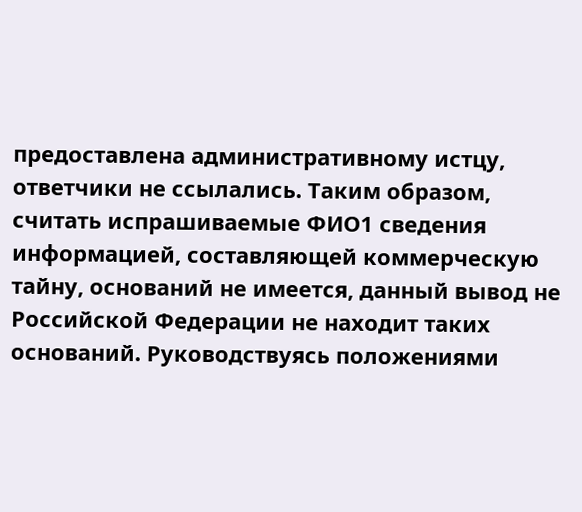предоставлена административному истцу, ответчики не ссылались. Таким образом, считать испрашиваемые ФИО1 сведения информацией, составляющей коммерческую тайну, оснований не имеется, данный вывод не
Российской Федерации не находит таких оснований. Руководствуясь положениями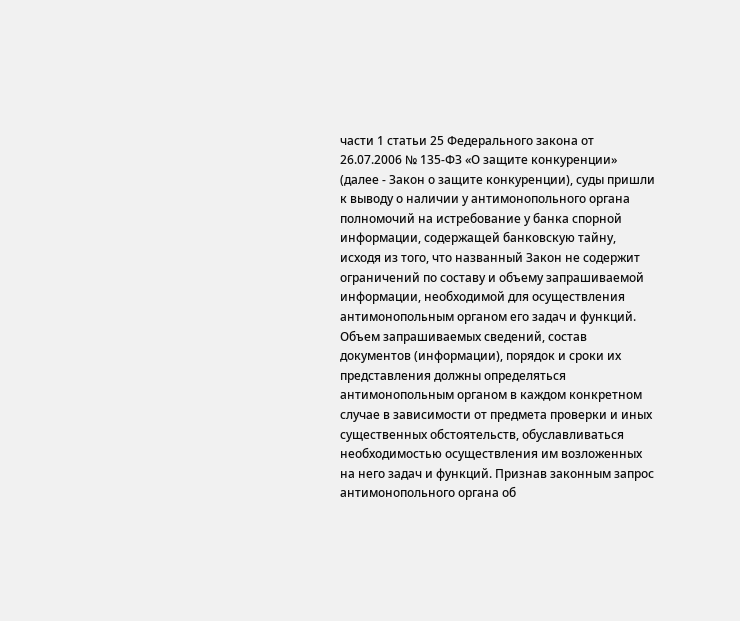части 1 статьи 25 Федерального закона от 26.07.2006 № 135-ФЗ «О защите конкуренции» (далее - Закон о защите конкуренции), суды пришли к выводу о наличии у антимонопольного органа полномочий на истребование у банка спорной информации, содержащей банковскую тайну, исходя из того, что названный Закон не содержит ограничений по составу и объему запрашиваемой информации, необходимой для осуществления антимонопольным органом его задач и функций. Объем запрашиваемых сведений, состав документов (информации), порядок и сроки их представления должны определяться антимонопольным органом в каждом конкретном случае в зависимости от предмета проверки и иных существенных обстоятельств, обуславливаться необходимостью осуществления им возложенных на него задач и функций. Признав законным запрос антимонопольного органа об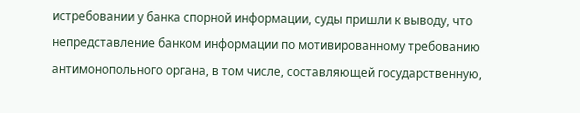истребовании у банка спорной информации, суды пришли к выводу, что непредставление банком информации по мотивированному требованию антимонопольного органа, в том числе, составляющей государственную,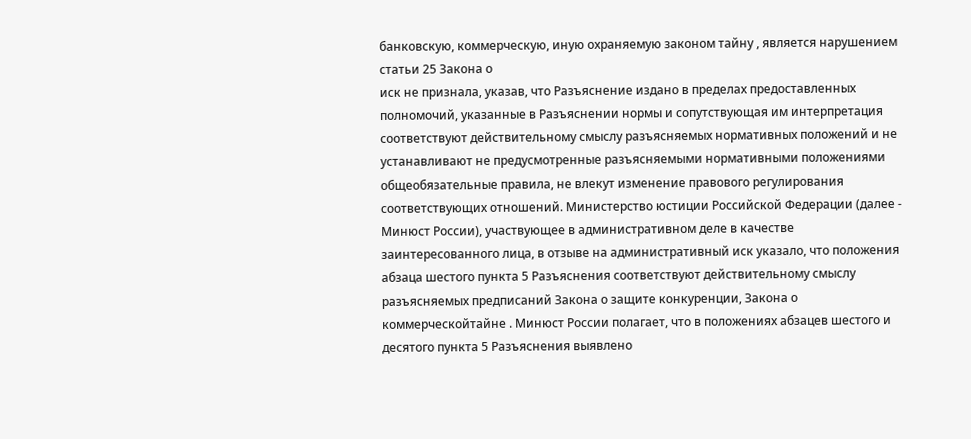банковскую, коммерческую, иную охраняемую законом тайну , является нарушением статьи 25 Закона о
иск не признала, указав, что Разъяснение издано в пределах предоставленных полномочий, указанные в Разъяснении нормы и сопутствующая им интерпретация соответствуют действительному смыслу разъясняемых нормативных положений и не устанавливают не предусмотренные разъясняемыми нормативными положениями общеобязательные правила, не влекут изменение правового регулирования соответствующих отношений. Министерство юстиции Российской Федерации (далее - Минюст России), участвующее в административном деле в качестве заинтересованного лица, в отзыве на административный иск указало, что положения абзаца шестого пункта 5 Разъяснения соответствуют действительному смыслу разъясняемых предписаний Закона о защите конкуренции, Закона о коммерческойтайне . Минюст России полагает, что в положениях абзацев шестого и десятого пункта 5 Разъяснения выявлено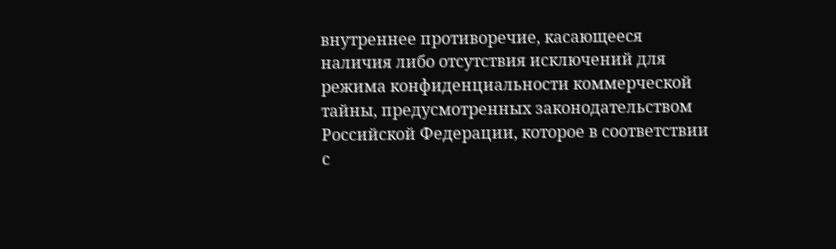внутреннее противоречие, касающееся наличия либо отсутствия исключений для режима конфиденциальности коммерческой тайны, предусмотренных законодательством Российской Федерации, которое в соответствии с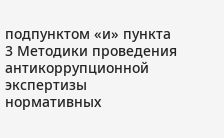подпунктом «и» пункта 3 Методики проведения антикоррупционной экспертизы нормативных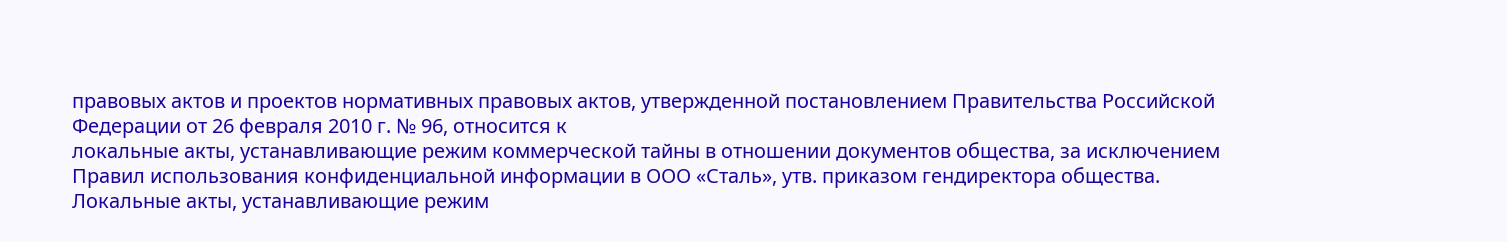правовых актов и проектов нормативных правовых актов, утвержденной постановлением Правительства Российской Федерации от 26 февраля 2010 г. № 96, относится к
локальные акты, устанавливающие режим коммерческой тайны в отношении документов общества, за исключением Правил использования конфиденциальной информации в ООО «Сталь», утв. приказом гендиректора общества. Локальные акты, устанавливающие режим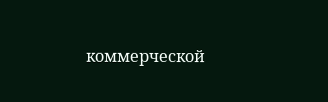коммерческой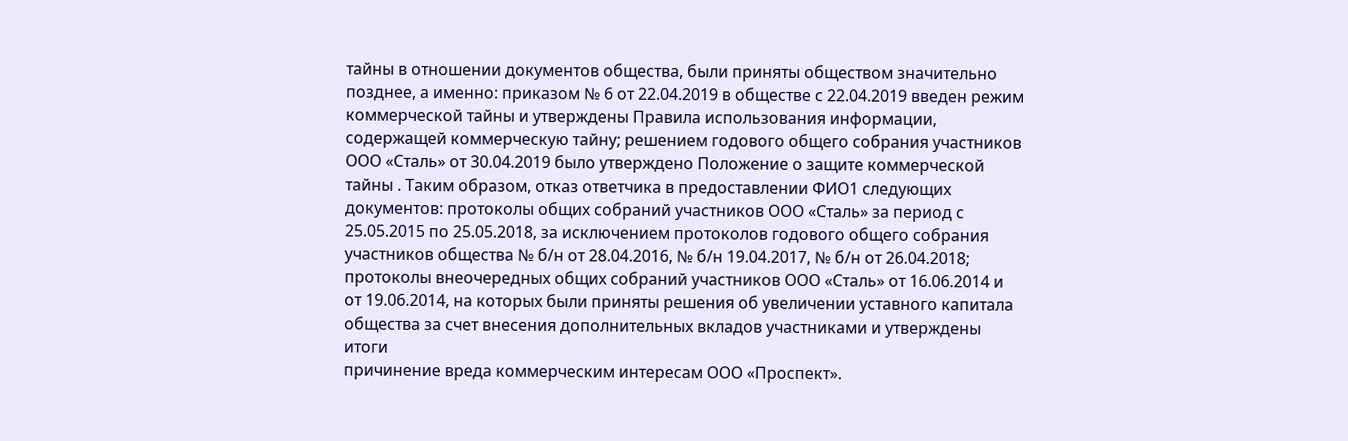тайны в отношении документов общества, были приняты обществом значительно позднее, а именно: приказом № 6 от 22.04.2019 в обществе с 22.04.2019 введен режим коммерческой тайны и утверждены Правила использования информации, содержащей коммерческую тайну; решением годового общего собрания участников ООО «Сталь» от 30.04.2019 было утверждено Положение о защите коммерческой тайны . Таким образом, отказ ответчика в предоставлении ФИО1 следующих документов: протоколы общих собраний участников ООО «Сталь» за период с 25.05.2015 по 25.05.2018, за исключением протоколов годового общего собрания участников общества № б/н от 28.04.2016, № б/н 19.04.2017, № б/н от 26.04.2018; протоколы внеочередных общих собраний участников ООО «Сталь» от 16.06.2014 и от 19.06.2014, на которых были приняты решения об увеличении уставного капитала общества за счет внесения дополнительных вкладов участниками и утверждены итоги
причинение вреда коммерческим интересам ООО «Проспект».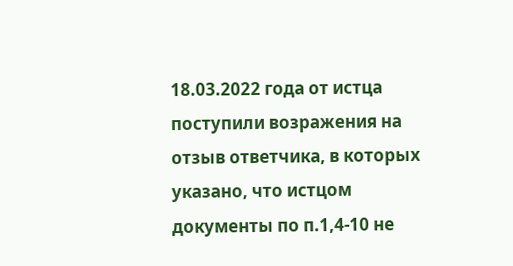18.03.2022 года от истца поступили возражения на отзыв ответчика, в которых указано, что истцом документы по п.1,4-10 не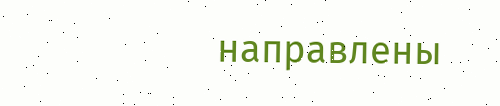направлены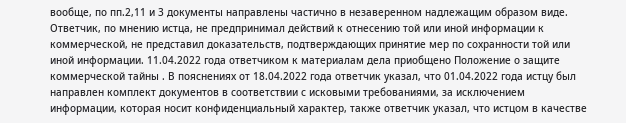вообще, по пп.2,11 и 3 документы направлены частично в незаверенном надлежащим образом виде. Ответчик, по мнению истца, не предпринимал действий к отнесению той или иной информации к коммерческой, не представил доказательств, подтверждающих принятие мер по сохранности той или иной информации. 11.04.2022 года ответчиком к материалам дела приобщено Положение о защите коммерческой тайны . В пояснениях от 18.04.2022 года ответчик указал, что 01.04.2022 года истцу был направлен комплект документов в соответствии с исковыми требованиями, за исключением информации, которая носит конфиденциальный характер, также ответчик указал, что истцом в качестве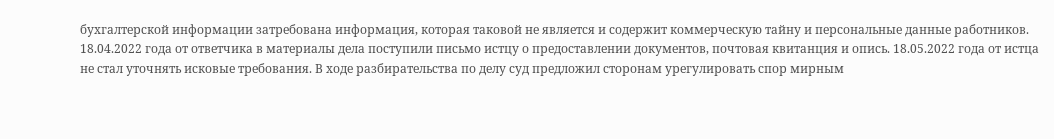бухгалтерской информации затребована информация, которая таковой не является и содержит коммерческую тайну и персональные данные работников. 18.04.2022 года от ответчика в материалы дела поступили письмо истцу о предоставлении документов, почтовая квитанция и опись. 18.05.2022 года от истца
не стал уточнять исковые требования. В ходе разбирательства по делу суд предложил сторонам урегулировать спор мирным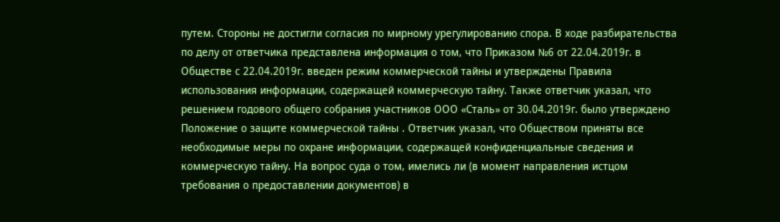путем. Стороны не достигли согласия по мирному урегулированию спора. В ходе разбирательства по делу от ответчика представлена информация о том, что Приказом №6 от 22.04.2019г. в Обществе с 22.04.2019г. введен режим коммерческой тайны и утверждены Правила использования информации, содержащей коммерческую тайну. Также ответчик указал, что решением годового общего собрания участников ООО «Сталь» от 30.04.2019г. было утверждено Положение о защите коммерческой тайны . Ответчик указал, что Обществом приняты все необходимые меры по охране информации, содержащей конфиденциальные сведения и коммерческую тайну. На вопрос суда о том, имелись ли (в момент направления истцом требования о предоставлении документов) в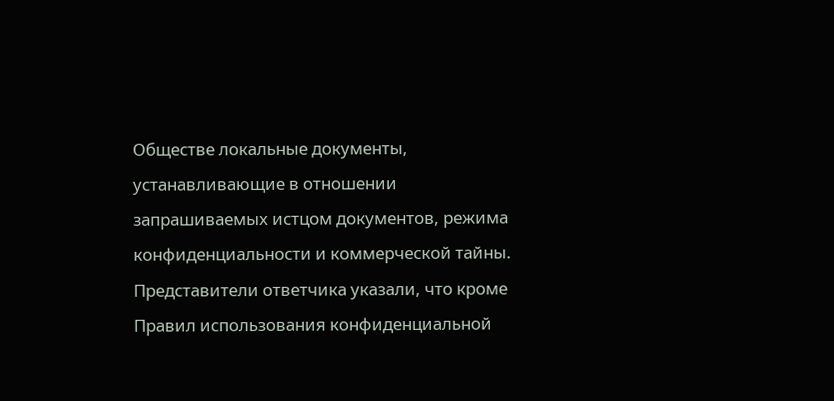Обществе локальные документы, устанавливающие в отношении запрашиваемых истцом документов, режима конфиденциальности и коммерческой тайны. Представители ответчика указали, что кроме Правил использования конфиденциальной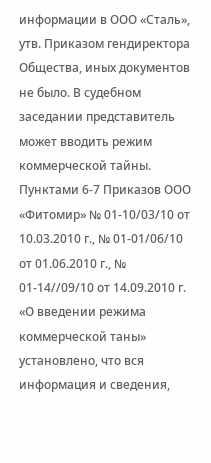информации в ООО «Сталь», утв. Приказом гендиректора Общества, иных документов не было. В судебном заседании представитель
может вводить режим коммерческой тайны. Пунктами 6-7 Приказов ООО «Фитомир» № 01-10/03/10 от 10.03.2010 г., № 01-01/06/10 от 01.06.2010 г., № 01-14//09/10 от 14.09.2010 г. «О введении режима коммерческой таны» установлено, что вся информация и сведения,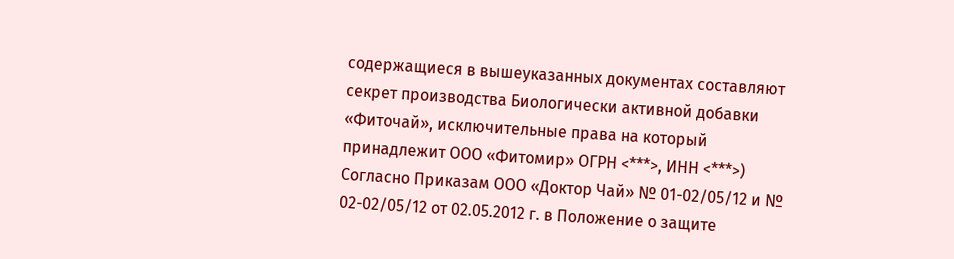содержащиеся в вышеуказанных документах составляют секрет производства Биологически активной добавки «Фиточай», исключительные права на который принадлежит ООО «Фитомир» ОГРН <***>, ИНН <***>) Согласно Приказам ООО «Доктор Чай» № 01-02/05/12 и № 02-02/05/12 от 02.05.2012 г. в Положение о защите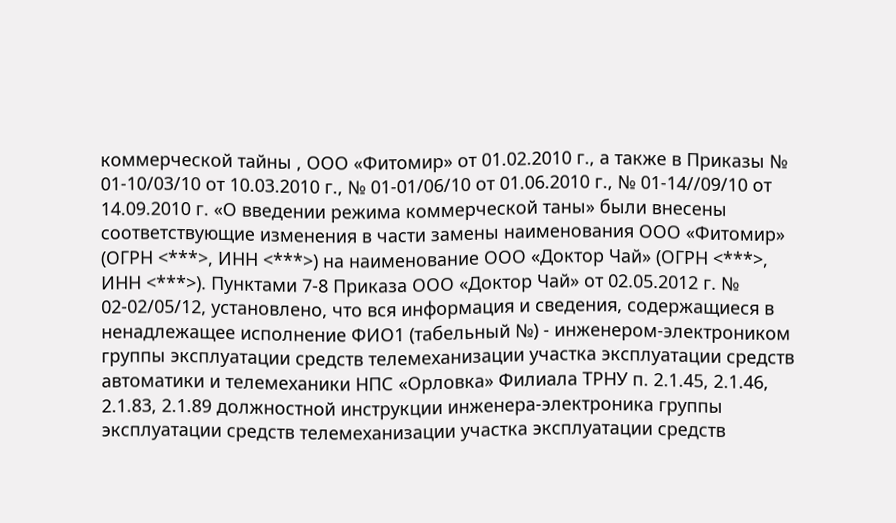коммерческой тайны , ООО «Фитомир» от 01.02.2010 г., а также в Приказы № 01-10/03/10 от 10.03.2010 г., № 01-01/06/10 от 01.06.2010 г., № 01-14//09/10 от 14.09.2010 г. «О введении режима коммерческой таны» были внесены соответствующие изменения в части замены наименования ООО «Фитомир» (ОГРН <***>, ИНН <***>) на наименование ООО «Доктор Чай» (ОГРН <***>, ИНН <***>). Пунктами 7-8 Приказа ООО «Доктор Чай» от 02.05.2012 г. № 02-02/05/12, установлено, что вся информация и сведения, содержащиеся в
ненадлежащее исполнение ФИО1 (табельный №) - инженером-электроником группы эксплуатации средств телемеханизации участка эксплуатации средств автоматики и телемеханики НПС «Орловка» Филиала ТРНУ п. 2.1.45, 2.1.46, 2.1.83, 2.1.89 должностной инструкции инженера-электроника группы эксплуатации средств телемеханизации участка эксплуатации средств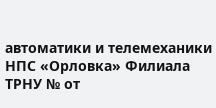автоматики и телемеханики НПС «Орловка» Филиала ТРНУ № от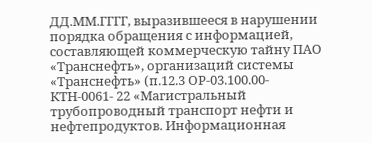ДД.ММ.ГГГГ, выразившееся в нарушении порядка обращения с информацией, составляющей коммерческую тайну ПАО «Транснефть», организаций системы «Транснефть» (п.12.3 OP-03.100.00-КТН-0061- 22 «Магистральный трубопроводный транспорт нефти и нефтепродуктов. Информационная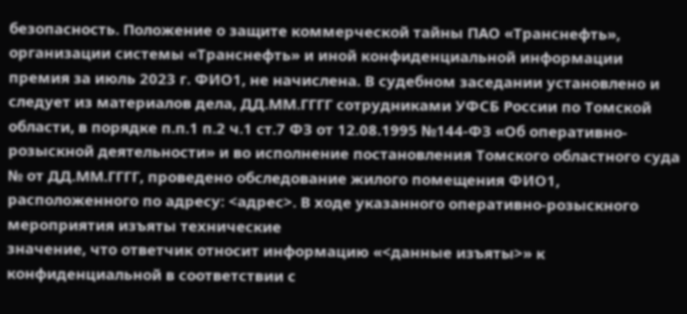безопасность. Положение о защите коммерческой тайны ПАО «Транснефть», организации системы «Транснефть» и иной конфиденциальной информации премия за июль 2023 г. ФИО1, не начислена. В судебном заседании установлено и следует из материалов дела, ДД.ММ.ГГГГ сотрудниками УФСБ России по Томской области, в порядке п.п.1 п.2 ч.1 ст.7 ФЗ от 12.08.1995 №144-ФЗ «Об оперативно-розыскной деятельности» и во исполнение постановления Томского областного суда № от ДД.ММ.ГГГГ, проведено обследование жилого помещения ФИО1, расположенного по адресу: <адрес>. В ходе указанного оперативно-розыскного мероприятия изъяты технические
значение, что ответчик относит информацию «<данные изъяты>» к конфиденциальной в соответствии с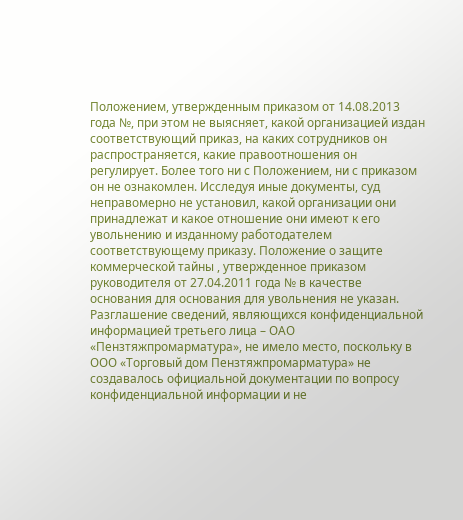Положением, утвержденным приказом от 14.08.2013 года №, при этом не выясняет, какой организацией издан соответствующий приказ, на каких сотрудников он распространяется, какие правоотношения он регулирует. Более того ни с Положением, ни с приказом он не ознакомлен. Исследуя иные документы, суд неправомерно не установил, какой организации они принадлежат и какое отношение они имеют к его увольнению и изданному работодателем соответствующему приказу. Положение о защите коммерческой тайны , утвержденное приказом руководителя от 27.04.2011 года № в качестве основания для основания для увольнения не указан. Разглашение сведений, являющихся конфиденциальной информацией третьего лица – ОАО «Пензтяжпромарматура», не имело место, поскольку в ООО «Торговый дом Пензтяжпромарматура» не создавалось официальной документации по вопросу конфиденциальной информации и не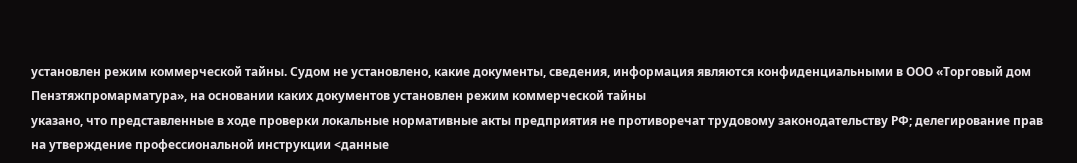установлен режим коммерческой тайны. Судом не установлено, какие документы, сведения, информация являются конфиденциальными в ООО «Торговый дом Пензтяжпромарматура», на основании каких документов установлен режим коммерческой тайны
указано, что представленные в ходе проверки локальные нормативные акты предприятия не противоречат трудовому законодательству РФ; делегирование прав на утверждение профессиональной инструкции <данные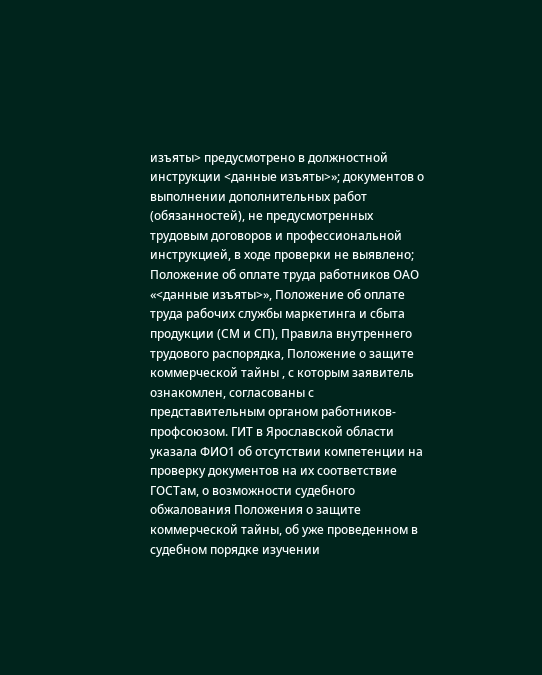изъяты> предусмотрено в должностной инструкции <данные изъяты>»; документов о выполнении дополнительных работ (обязанностей), не предусмотренных трудовым договоров и профессиональной инструкцией, в ходе проверки не выявлено; Положение об оплате труда работников ОАО «<данные изъяты>», Положение об оплате труда рабочих службы маркетинга и сбыта продукции (СМ и СП), Правила внутреннего трудового распорядка, Положение о защите коммерческой тайны , с которым заявитель ознакомлен, согласованы с представительным органом работников- профсоюзом. ГИТ в Ярославской области указала ФИО1 об отсутствии компетенции на проверку документов на их соответствие ГОСТам, о возможности судебного обжалования Положения о защите коммерческой тайны, об уже проведенном в судебном порядке изучении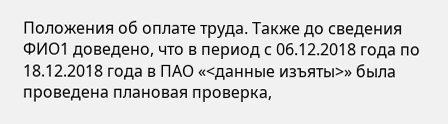Положения об оплате труда. Также до сведения ФИО1 доведено, что в период с 06.12.2018 года по 18.12.2018 года в ПАО «<данные изъяты>» была проведена плановая проверка,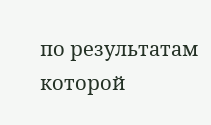по результатам которой